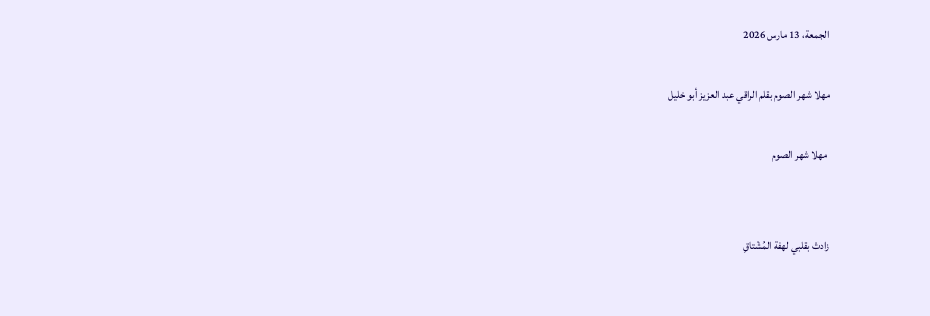الجمعة، 13 مارس 2026

مهلا شهر الصوم بقلم الراقي عبد العزيز أبو خليل

 مهلا شهر الصوم


زادتْ بقلبي لهفة المُشْتاقِ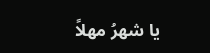يا شهرُ مهلاً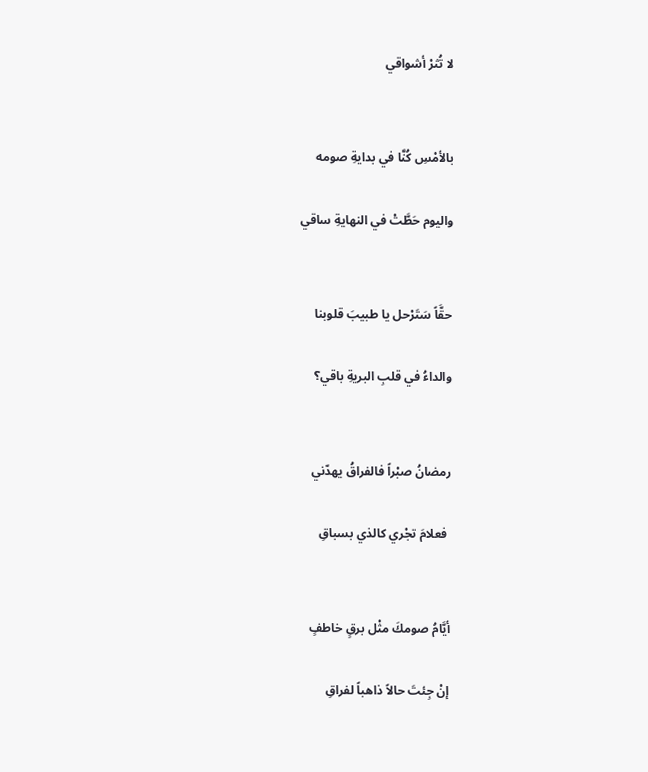لا تُثرْ أشواقي


بالأمْسِ كُنَّا في بدايةِ صومه

واليوم حَطَّتْ في النهايةِ ساقي


حقَّاً سَتَرْحل يا طبيبَ قلوبنا

والداءُ في قلبِ البريةِ باقي؟


رمضانُ صبْراً فالفراقُ يهدّني

 فعلامَ تجْري كالذي بسباقِ


أيَّامُ صومكَ مثْل برقٍ خاطفٍ

إنْ جِئتَ حالاً ذاهباً لفراقِ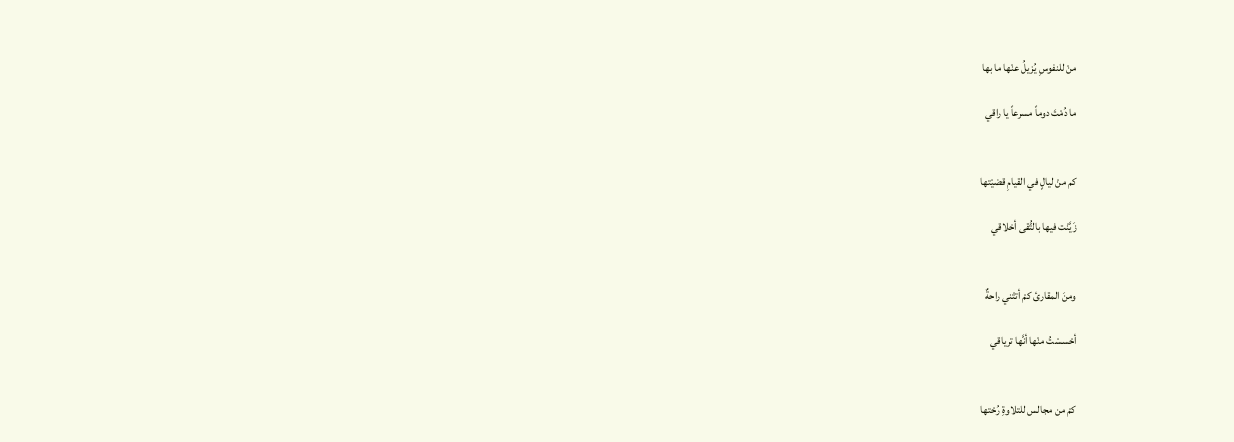منْ للنفوسِ يُزيلُ عنْها ما بها

ما دُمْتَ دوماً مسرعاً يا راقي


كم منْ ليالٍ في القيامِ قضيْتها

زَيَّنْت فيها بالتُّقى أخلاقي


ومنَ المقارئ كمْ أتتْني راحةٌ

أحْسسْتُ منْها أنَّها ترياقي


كمْ من مجالس للتلاوةِ رُحْتها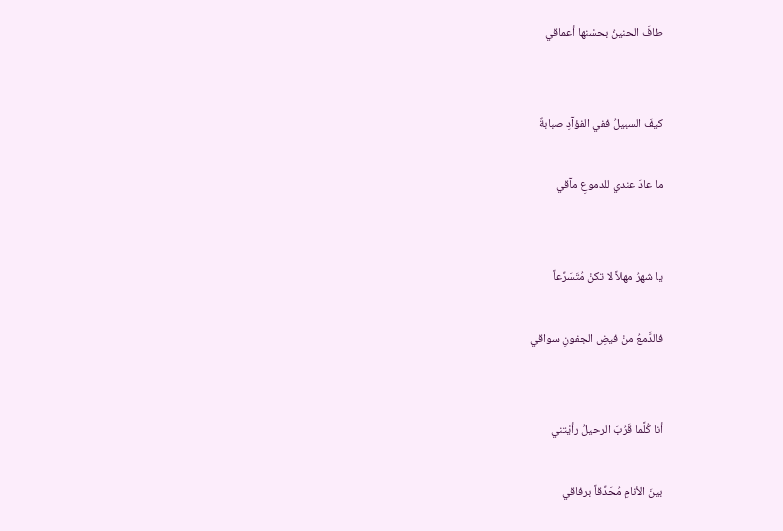طافَ الحنينُ بحسْنها أعماقي


كيفَ السبيلُ ففي الفؤآدِ صبابةٌ

ما عادَ عندي للدموعِ مآقي


يا شهرُ مهلاً لا تكنْ مُتَسَرِّعاً

فالدَّمعُ منْ فيضِ الجفونِ سواقي


أنا كُلَّما قَرُبَ الرحيلُ رأيْتني

بينَ الأنامِ مُحَدِّقاً برفاقي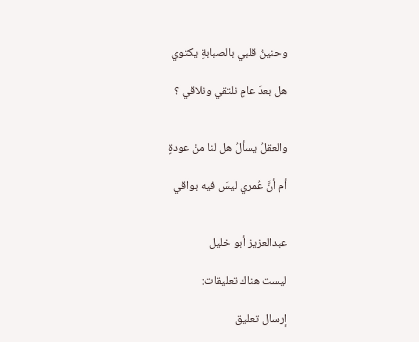وحنينُ قلبي بالصبابةِ يكتوي

هل بعدَ عامٍ نلتقي ونلاقي ؟


والعقلُ يسألُ هل لنا منْ عودةٍ

أم أنَّ عُمري ليسَ فيه بواقي


عبدالعزيز أبو خليل

ليست هناك تعليقات:

إرسال تعليق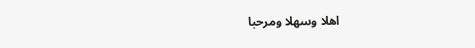اهلا وسهلا ومرحبا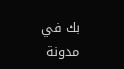بك في مدونة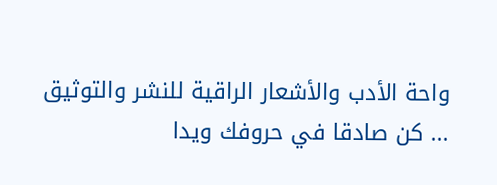واحة الأدب والأشعار الراقية للنشر والتوثيق ... كن صادقا في حروفك ويدا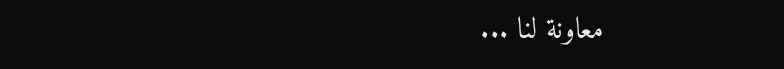معاونة لنا ...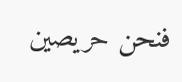فنحن حريصين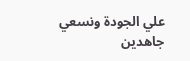علي الجودة ونسعي جاهدين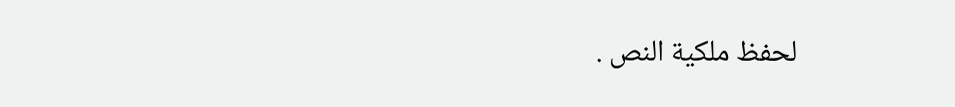لحفظ ملكية النص .